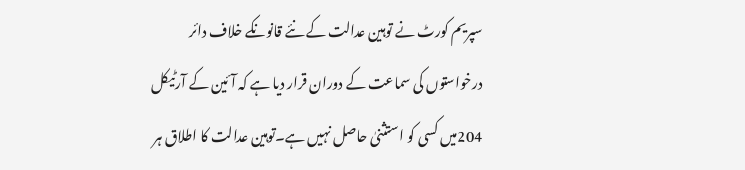سپریم کورٹ نے توہین عدالت کے نئے قانونکے خلاف دائر درخواستوں کی سماعت کے دوران قرار دیا ہے کہ آئین کے آرٹیکل 204میں کسی کو استثنیٰ حاصل نہیں ہے۔توہین عدالت کا اطلاق ہر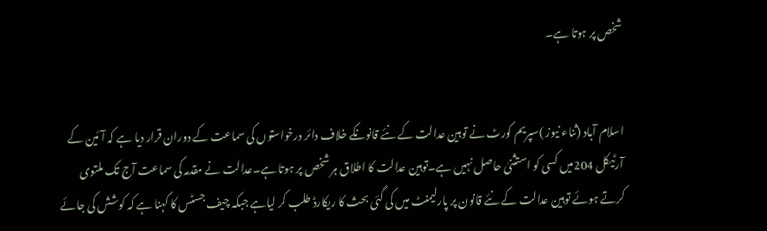شخص پر ہوتا ہے۔


اسلام آباد (ثناء نیوز )سپریم کورٹ نے توہین عدالت کے نئے قانونکے خلاف دائر درخواستوں کی سماعت کے دوران قرار دیا ہے کہ آئین کے آرٹیکل 204میں کسی کو استثنیٰ حاصل نہیں ہے۔توہین عدالت کا اطلاق ہر شخص پر ہوتا ہے۔عدالت نے مقدمہ کی سماعت آج تک ملتوی کرتے ہوئے توہین عدالت کے نئے قانون پر پارلیمنٹ میں کی گئی بحث کا ریکارڈ طلب کر لیاہے جبکہ چیف جسٹس کا کہنا ہے کہ کوشش کی جائے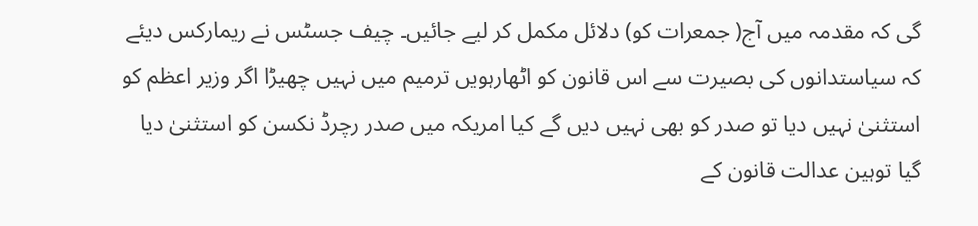گی کہ مقدمہ میں آج( جمعرات کو) دلائل مکمل کر لیے جائیں۔ چیف جسٹس نے ریمارکس دیئے کہ سیاستدانوں کی بصیرت سے اس قانون کو اٹھارہویں ترمیم میں نہیں چھیڑا اگر وزیر اعظم کو استثنیٰ نہیں دیا تو صدر کو بھی نہیں دیں گے کیا امریکہ میں صدر رچرڈ نکسن کو استثنیٰ دیا گیا توہین عدالت قانون کے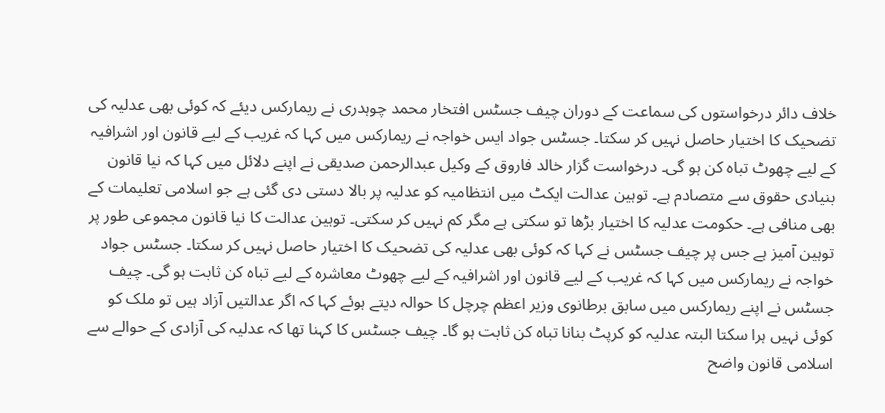خلاف دائر درخواستوں کی سماعت کے دوران چیف جسٹس افتخار محمد چوہدری نے ریمارکس دیئے کہ کوئی بھی عدلیہ کی تضحیک کا اختیار حاصل نہیں کر سکتا۔ جسٹس جواد ایس خواجہ نے ریمارکس میں کہا کہ غریب کے لیے قانون اور اشرافیہ کے لیے چھوٹ تباہ کن ہو گی۔ درخواست گزار خالد فاروق کے وکیل عبدالرحمن صدیقی نے اپنے دلائل میں کہا کہ نیا قانون بنیادی حقوق سے متصادم ہے۔ توہین عدالت ایکٹ میں انتظامیہ کو عدلیہ پر بالا دستی دی گئی ہے جو اسلامی تعلیمات کے بھی منافی ہے۔ حکومت عدلیہ کا اختیار بڑھا تو سکتی ہے مگر کم نہیں کر سکتی۔ توہین عدالت کا نیا قانون مجموعی طور پر توہین آمیز ہے جس پر چیف جسٹس نے کہا کہ کوئی بھی عدلیہ کی تضحیک کا اختیار حاصل نہیں کر سکتا۔ جسٹس جواد خواجہ نے ریمارکس میں کہا کہ غریب کے لیے قانون اور اشرافیہ کے لیے چھوٹ معاشرہ کے لیے تباہ کن ثابت ہو گی۔ چیف جسٹس نے اپنے ریمارکس میں سابق برطانوی وزیر اعظم چرچل کا حوالہ دیتے ہوئے کہا کہ اگر عدالتیں آزاد ہیں تو ملک کو کوئی نہیں ہرا سکتا البتہ عدلیہ کو کرپٹ بنانا تباہ کن ثابت ہو گا۔ چیف جسٹس کا کہنا تھا کہ عدلیہ کی آزادی کے حوالے سے اسلامی قانون واضح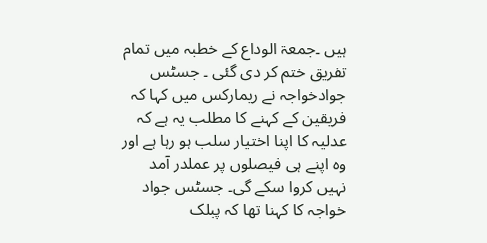ہیں ۔جمعۃ الوداع کے خطبہ میں تمام تفریق ختم کر دی گئی ۔ جسٹس جوادخواجہ نے ریمارکس میں کہا کہ فریقین کے کہنے کا مطلب یہ ہے کہ عدلیہ کا اپنا اختیار سلب ہو رہا ہے اور وہ اپنے ہی فیصلوں پر عملدر آمد نہیں کروا سکے گی۔ جسٹس جواد خواجہ کا کہنا تھا کہ پبلک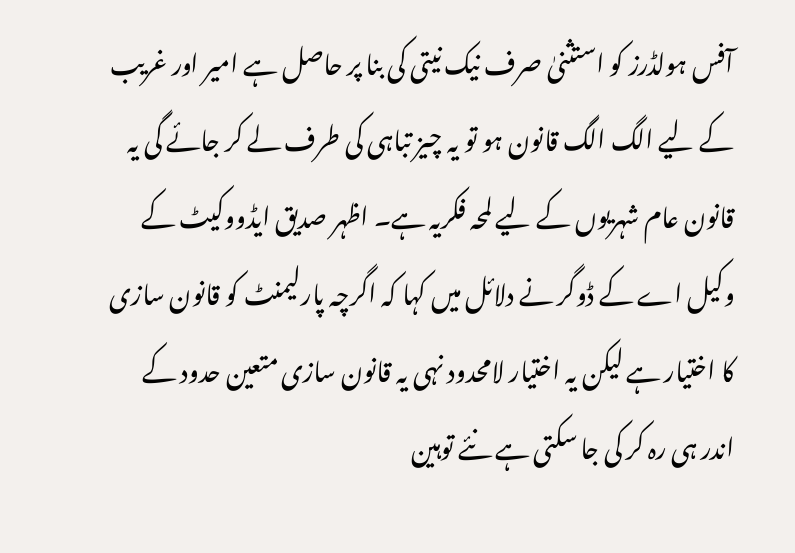آفس ہولڈرز کو استثنیٰ صرف نیک نیتی کی بنا پر حاصل ہے امیر اور غریب کے لیے الگ الگ قانون ہو تو یہ چیز تباہی کی طرف لے کر جائے گی یہ قانون عام شہریوں کے لیے لمحہ فکریہ ہے۔ اظہر صدیق ایڈووکیٹ کے وکیل اے کے ڈوگر نے دلائل میں کہا کہ اگرچہ پارلیمنٹ کو قانون سازی کا اختیار ہے لیکن یہ اختیار لامحدود نہی یہ قانون سازی متعین حدود کے اندر ہی رہ کر کی جا سکتی ہے نئے توہین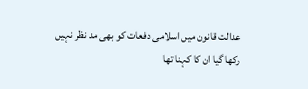عدالت قانون میں اسلامی دفعات کو بھی مد نظر نہیں رکھا گیا ان کا کہنا تھا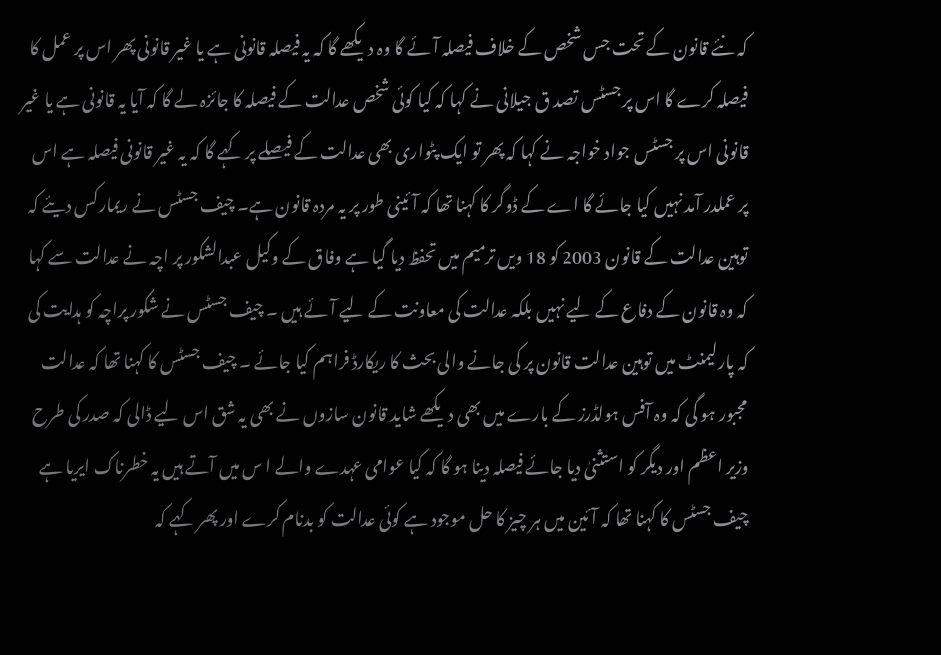کہ نئے قانون کے تحت جس شخص کے خلاف فیصلہ آئے گا وہ دیکھے گا کہ یہ فیصلہ قانونی ہے یا غیر قانونی پھر اس پر عمل کا فیصلہ کرے گا اس پر جسٹس تصد ق جیلانی نے کہا کہ کیا کوئی شخص عدالت کے فیصلہ کا جائزہ لے گا کہ آیا یہ قانونی ہے یا غیر قانونی اس پر جسٹس جواد خواجہ نے کہا کہ پھر تو ایک پٹواری بھی عدالت کے فیصلے پر کہے گا کہ یہ غیر قانونی فیصلہ ہے اس پر عملدر آمد نہیں کیا جائے گا اے کے ڈوگر کا کہنا تھا کہ آئینی طور پر یہ مردہ قانون ہے۔ چیف جسٹس نے ریمارکس دیئے کہ توہین عدالت کے قانون 2003 کو 18 ویں ترمیم میں تحفظ دیا گیا ہے وفاق کے وکیل عبدالشکور پر اچہ نے عدالت سے کہا کہ وہ قانون کے دفاع کے لیے نہیں بلکہ عدالت کی معاونت کے لیے آئے ہیں ۔ چیف جسٹس نے شکور پراچہ کو ہدایت کی کہ پارلیمنٹ میں توہین عدالت قانون پر کی جانے والی بحث کا ریکارڈ فراہم کیا جائے ۔ چیف جسٹس کا کہنا تھا کہ عدالت مجبور ہو گی کہ وہ آفس ہولڈرز کے بارے میں بھی دیکھے شاید قانون سازوں نے بھی یہ شق اس لیے ڈالی کہ صدر کی طرح وزیر اعظم اور دیگر کو استثنیٰ دیا جائے فیصلہ دینا ہو گا کہ کیا عوامی عہدے والے ا س میں آتے ہیں یہ خطرناک ایریا ہے چیف جسٹس کا کہنا تھا کہ آئین میں ہر چیز کا حل موجود ہے کوئی عدالت کو بدنام کرے اور پھر کہے کہ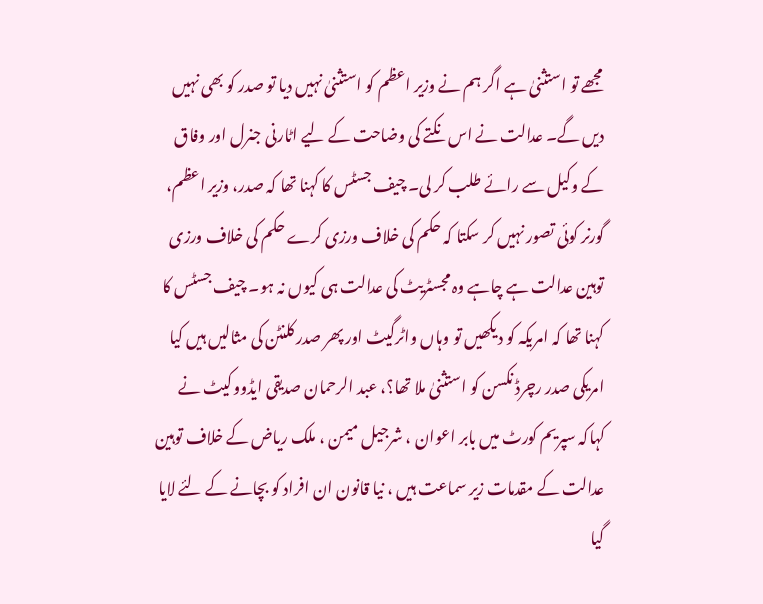مجھے تو استثنیٰ ہے اگر ہم نے وزیر اعظم کو استثنیٰ نہیں دیا تو صدر کو بھی نہیں دیں گے۔ عدالت نے اس نکتے کی وضاحت کے لیے اٹارنی جنرل اور وفاق کے وکیل سے رائے طلب کر لی۔ چیف جسٹس کا کہنا تھا کہ صدر، وزیر اعظم، گورنر کوئی تصور نہیں کر سکتا کہ حکم کی خلاف ورزی کرے حکم کی خلاف ورزی توہین عدالت ہے چاہے وہ مجسٹریٹ کی عدالت ہی کیوں نہ ہو۔ چیف جسٹس کا کہنا تھا کہ امریکہ کو دیکھیں تو وہاں واٹرگیٹ اور پھر صدر کلنٹن کی مثالیں ہیں کیا امریکی صدر رچرڈ نکسن کو استثنیٰ ملا تھا؟، عبد الرحمان صدیقی ایڈووکیٹ نے کہاکہ سپریم کورٹ میں بابر اعوان ، شرجیل میمن ، ملک ریاض کے خلاف توہین عدالت کے مقدمات زیر سماعت ہیں ، نیا قانون ان افراد کو بچانے کے لئے لایا گیا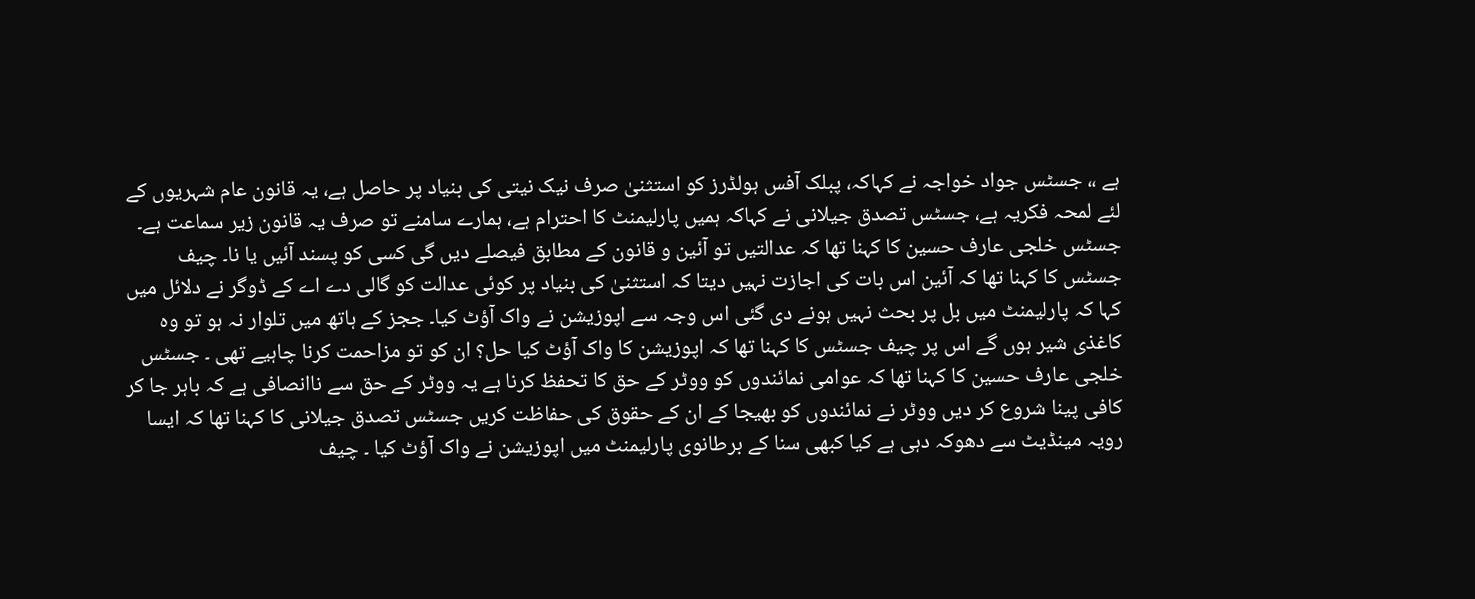ہے ،، جسٹس جواد خواجہ نے کہاکہ، پبلک آفس ہولڈرز کو استثنیٰ صرف نیک نیتی کی بنیاد پر حاصل ہے، یہ قانون عام شہریوں کے لئے لمحہ فکریہ ہے، جسٹس تصدق جیلانی نے کہاکہ ہمیں پارلیمنٹ کا احترام ہے، ہمارے سامنے تو صرف یہ قانون زیر سماعت ہے۔ جسٹس خلجی عارف حسین کا کہنا تھا کہ عدالتیں تو آئین و قانون کے مطابق فیصلے دیں گی کسی کو پسند آئیں یا نا۔ چیف جسٹس کا کہنا تھا کہ آئین اس بات کی اجازت نہیں دیتا کہ استثنیٰ کی بنیاد پر کوئی عدالت کو گالی دے اے کے ڈوگر نے دلائل میں کہا کہ پارلیمنٹ میں بل پر بحث نہیں ہونے دی گئی اس وجہ سے اپوزیشن نے واک آؤٹ کیا۔ ججز کے ہاتھ میں تلوار نہ ہو تو وہ کاغذی شیر ہوں گے اس پر چیف جسٹس کا کہنا تھا کہ اپوزیشن کا واک آؤٹ کیا حل؟ ان کو تو مزاحمت کرنا چاہیے تھی ۔ جسٹس خلجی عارف حسین کا کہنا تھا کہ عوامی نمائندوں کو ووٹر کے حق کا تحفظ کرنا ہے یہ ووٹر کے حق سے ناانصافی ہے کہ باہر جا کر کافی پینا شروع کر دیں ووٹر نے نمائندوں کو بھیجا کے ان کے حقوق کی حفاظت کریں جسٹس تصدق جیلانی کا کہنا تھا کہ ایسا رویہ مینڈیٹ سے دھوکہ دہی ہے کیا کبھی سنا کے برطانوی پارلیمنٹ میں اپوزیشن نے واک آؤٹ کیا ۔ چیف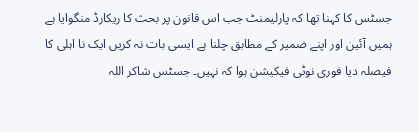جسٹس کا کہنا تھا کہ پارلیمنٹ جب اس قانون پر بحث کا ریکارڈ منگوایا ہے ہمیں آئین اور اپنے ضمیر کے مطابق چلنا ہے ایسی بات نہ کریں ایک نا اہلی کا فیصلہ دیا فوری نوٹی فیکیشن ہوا کہ نہیں۔ جسٹس شاکر اللہ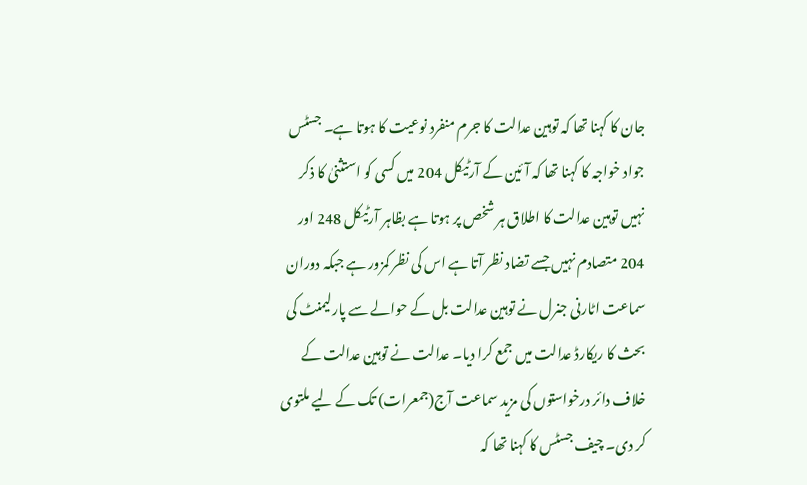جان کا کہنا تھا کہ توہین عدالت کا جرم منفرد نوعیت کا ہوتا ہے۔ جسٹس جواد خواجہ کا کہنا تھا کہ آئین کے آرٹیکل 204 میں کسی کو استثنیٰ کا ذکر نہیں توہین عدالت کا اطلاق ہر شخص پر ہوتا ہے بظاہر آرٹیکل 248 اور 204 متصادم نہیں جسے تضاد نظر آتا ہے اس کی نظر کمزور ہے جبکہ دوران سماعت اٹارنی جنرل نے توہین عدالت بل کے حوالے سے پارلیمنٹ کی بحث کا ریکارڈ عدالت میں جمع کرا دیا۔ عدالت نے توہین عدالت کے خلاف دائر درخواستوں کی مزید سماعت آج(جمعرات) تک کے لیے ملتوی کر دی۔ چیف جسٹس کا کہنا تھا کہ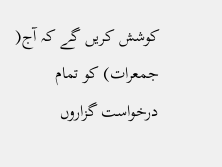کوشش کریں گے کہ آج( جمعرات) کو تمام درخواست گزاروں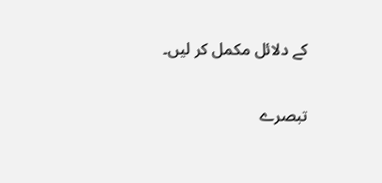کے دلائل مکمل کر لیں۔

تبصرے